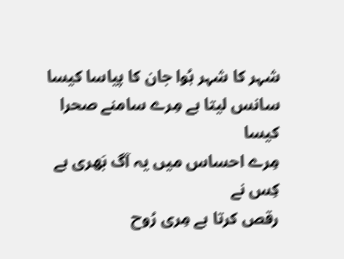شہر کا شہر ہُوا جان کا پیاسا کیسا
سانس لیتا ہے مِرے سامنے صحرا کیسا
مِرے احساس میں یہ آگ بَھری ہے کِس نے
رقص کرتا ہے مِری رُوح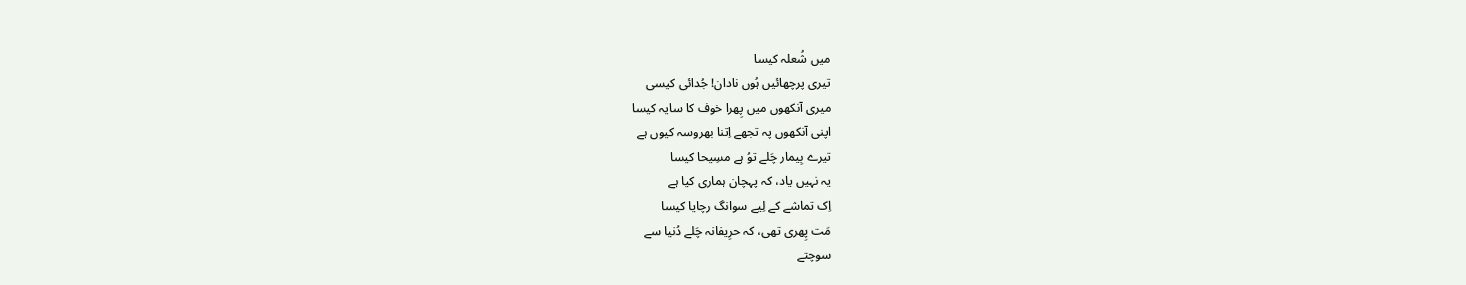میں شُعلہ کیسا
تیری پرچھائیں ہُوں نادان! جُدائی کیسی
میری آنکھوں میں پِھرا خوف کا سایہ کیسا
اپنی آنکھوں پہ تجھے اِتنا بھروسہ کیوں ہے
تیرے بِیمار چَلے توُ ہے مسِیحا کیسا
یہ نہیں یاد، کہ پہچان ہماری کیا ہے
اِک تماشے کے لِیے سوانگ رچایا کیسا
مَت پِھری تھی، کہ حرِیفانہ چَلے دُنیا سے
سوچتے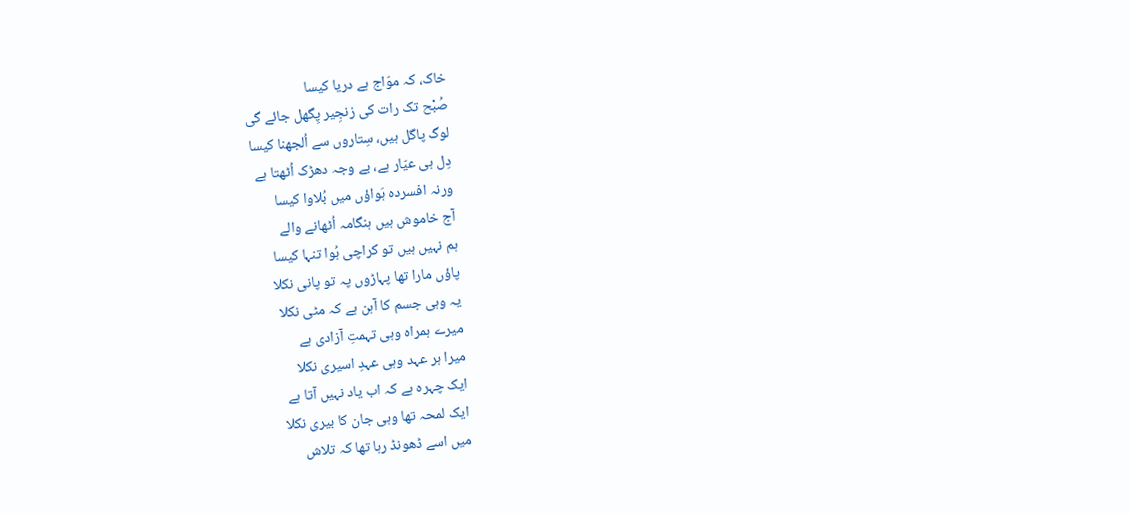خاک، کہ موّاج ہے دریا کیسا
صُبْح تک رات کی زنجِیر پِگھل جائے گی
لوگ پاگل ہیں، سِتاروں سے اُلجھنا کیسا
دِل ہی عیّار ہے، بے وجہ دھڑک اُٹھتا ہے
ورنہ افسردہ ہَواؤں میں بُلاوا کیسا
آج خاموش ہیں ہنگامہ اُٹھانے والے
ہم نہیں ہیں تو کراچی ہُوا تنہا کیسا
پاؤں مارا تھا پہاڑوں پہ تو پانی نکلا
یہ وہی جسم کا آہن ہے کہ مٹی نکلا
میرے ہمراہ وہی تہمتِ آزادی ہے
میرا ہر عہد وہی عہدِ اسیری نکلا
ایک چہرہ ہے کہ اب یاد نہیں آتا ہے
ایک لمحہ تھا وہی جان کا بیری نکلا
میں اسے ڈھونڈ رہا تھا کہ تلاش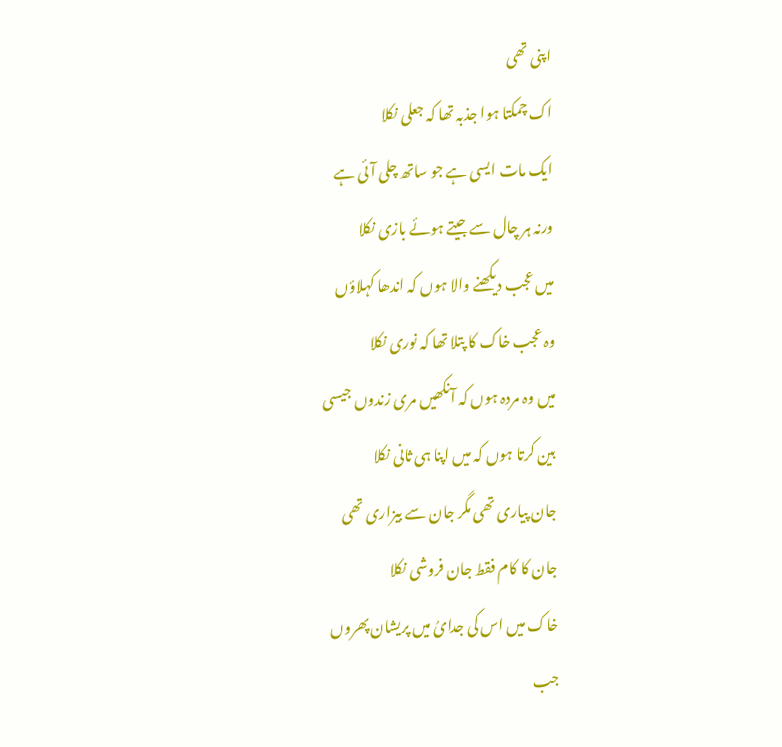اپنی تھی
اک چمکتا ہوا جذبہ تھا کہ جعلی نکلا
ایک مات ایسی ہے جو ساتھ چلی آئی ہے
ورنہ ہر چال سے جیتے ہوئے بازی نکلا
میں عجب دیکھنے والا ہوں کہ اندھا کہلاؤں
وہ عجب خاک کا پتلا تھا کہ نوری نکلا
میں وہ مردہ ہوں کہ آنکھیں مری زندوں جیسی
بین کرتا ہوں کہ میں اپنا ہی ثانی نکلا
جان پیاری تھی مگر جان سے بیزاری تھی
جان کا کام فقط جان فروشی نکلا
خاک میں اس کی جدایُ میں پریشان پھروں
جب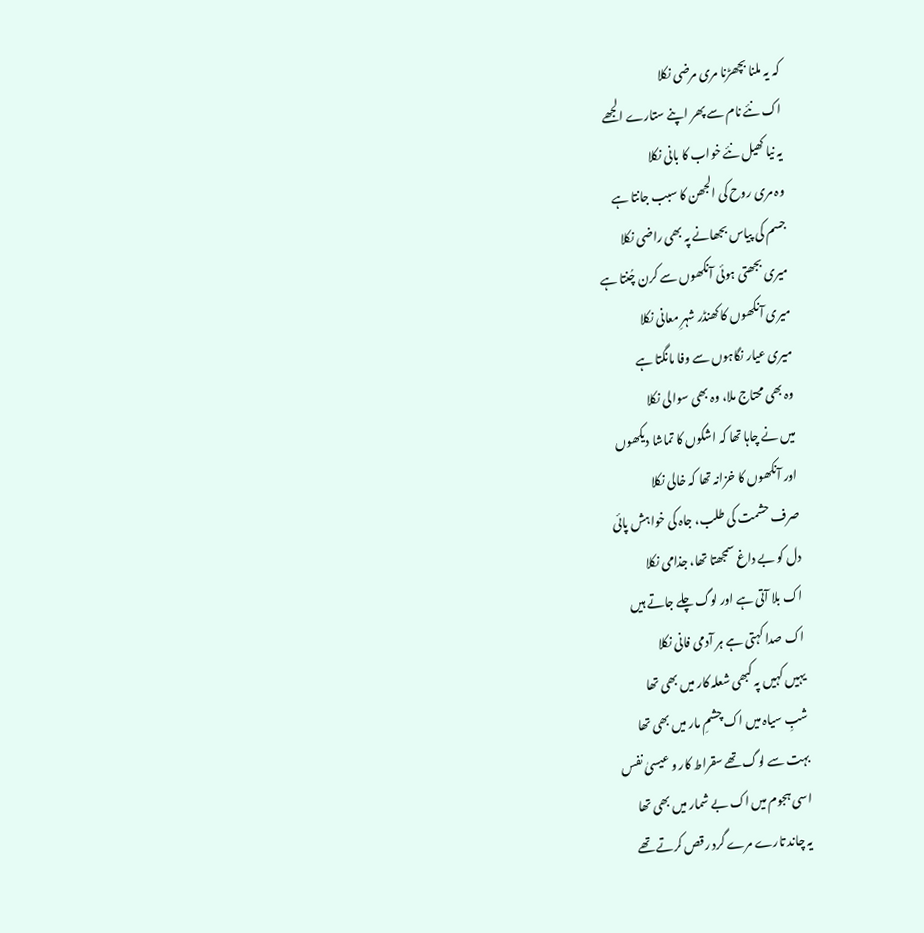کہ یہ ملنا بچھڑنا مری مرضی نکلا
اک نئے نام سے پھر اپنے ستارے الجھے
یہ نیا کھیل نئے خواب کا بانی نکلا
وہ مری روح کی الجھن کا سبب جانتا ہے
جسم کی پیاس بجھانے پہ بھی راضی نکلا
میری بجھتی ہوئی آنکھوں سے کرن چُنتا ہے
میری آنکھوں کا کھنڈر شہرِ معانی نکلا
میری عیار نگاہوں سے وفا مانگتا ہے
وہ بھی محتاج ملا، وہ بھی سوالی نکلا
میں نے چاہا تھا کہ اشکوں کا تماشا دیکھوں
اور آنکھوں کا خزانہ تھا کہ خالی نکلا
صرف حشمت کی طلب، جاہ کی خواہش پائی
دل کو بے داغ سمجھتا تھا، جذامی نکلا
اک بلا آتی ہے اور لوگ چلے جاتے ہیں
اک صدا کہتی ہے ہر آدمی فانی نکلا
یہیں کہیں پہ کبھی شعلہ کار میں بھی تھا
شبِ سیاہ میں اک چشمِ مار میں بھی تھا
بہت سے لوگ تھے سقراط کار و عیسیٰ نفس
اسی ہجوم میں اک بے شمار میں بھی تھا
یہ چاند تارے مرے گرد رقص کرتے تھے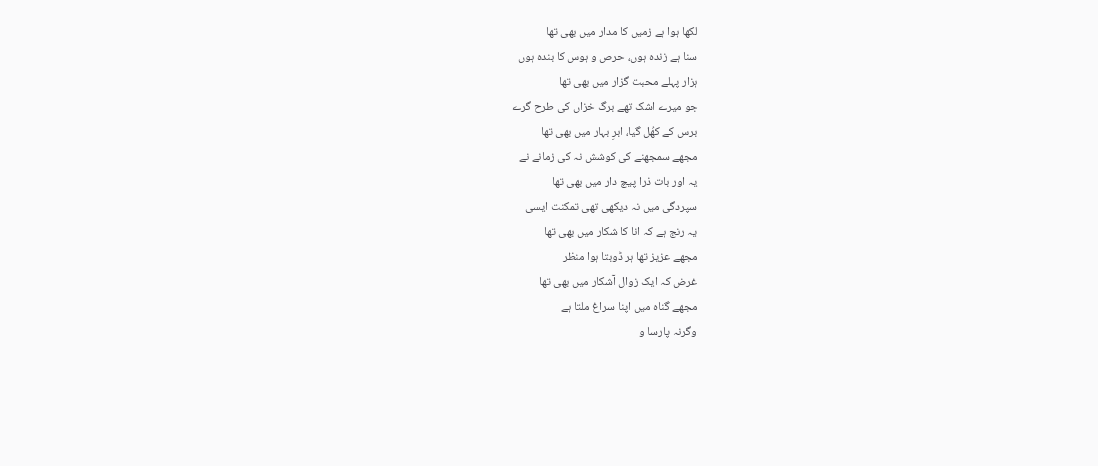لکھا ہوا ہے زمیں کا مدار میں بھی تھا
سنا ہے زندہ ہوں، حرص و ہوس کا بندہ ہوں
ہزار پہلے محبت گزار میں بھی تھا
جو میرے اشک تھے برگ خزاں کی طرح گرے
برس کے کھُل گیا، ابرِ بہار میں بھی تھا
مجھے سمجھنے کی کوشش نہ کی زمانے نے
یہ اور بات ذرا پیچ دار میں بھی تھا
سپردگی میں نہ دیکھی تھی تمکنت ایسی
یہ رنج ہے کہ انا کا شکار میں بھی تھا
مجھے عزیز تھا ہر ڈوبتا ہوا منظر
غرض کہ ایک زوال آشکار میں بھی تھا
مجھے گناہ میں اپنا سراغ ملتا ہے
وگرنہ پارسا و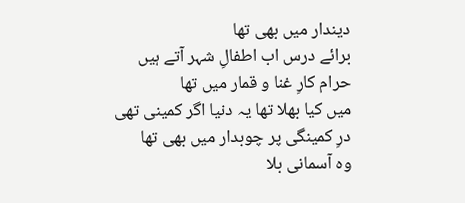دیندار میں بھی تھا
برائے درس اب اطفالِ شہر آتے ہیں
حرام کارِ غنا و قمار میں تھا
میں کیا بھلا تھا یہ دنیا اگر کمینی تھی
درِ کمینگی پر چوبدار میں بھی تھا
وہ آسمانی بلا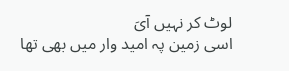لوٹ کر نہیں آیَ
اسی زمین پہ امید وار میں بھی تھا